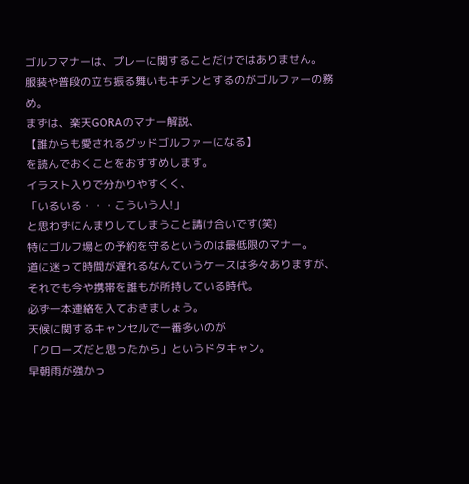ゴルフマナーは、プレーに関することだけではありません。
服装や普段の立ち振る舞いもキチンとするのがゴルファーの務め。
まずは、楽天GORAのマナー解説、
【誰からも愛されるグッドゴルファーになる】
を読んでおくことをおすすめします。
イラスト入りで分かりやすくく、
「いるいる・・・こういう人!」
と思わずにんまりしてしまうこと請け合いです(笑)
特にゴルフ場との予約を守るというのは最低限のマナー。
道に迷って時間が遅れるなんていうケースは多々ありますが、
それでも今や携帯を誰もが所持している時代。
必ず一本連絡を入ておきましょう。
天候に関するキャンセルで一番多いのが
「クローズだと思ったから」というドタキャン。
早朝雨が強かっ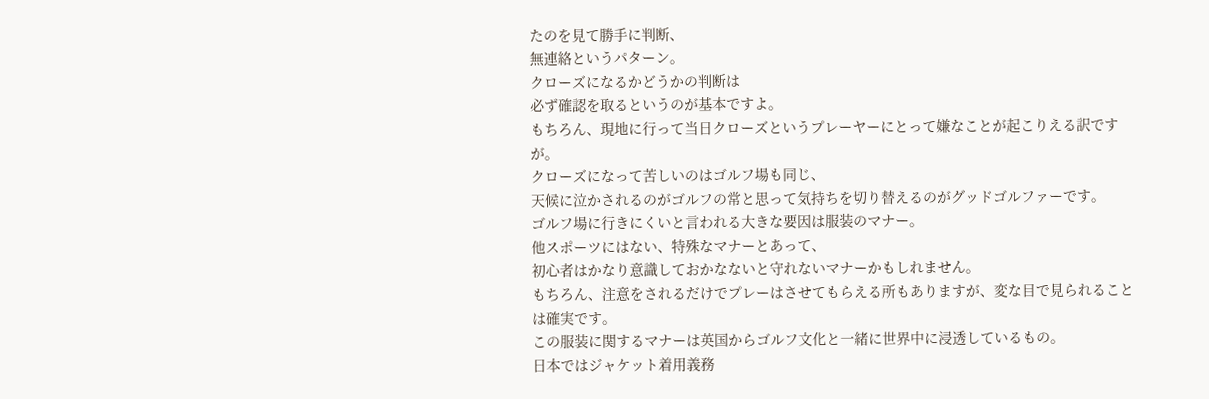たのを見て勝手に判断、
無連絡というパターン。
クローズになるかどうかの判断は
必ず確認を取るというのが基本ですよ。
もちろん、現地に行って当日クローズというプレーヤーにとって嫌なことが起こりえる訳ですが。
クローズになって苦しいのはゴルフ場も同じ、
天候に泣かされるのがゴルフの常と思って気持ちを切り替えるのがグッドゴルファーです。
ゴルフ場に行きにくいと言われる大きな要因は服装のマナー。
他スポーツにはない、特殊なマナーとあって、
初心者はかなり意識しておかなないと守れないマナーかもしれません。
もちろん、注意をされるだけでプレーはさせてもらえる所もありますが、変な目で見られることは確実です。
この服装に関するマナーは英国からゴルフ文化と一緒に世界中に浸透しているもの。
日本ではジャケット着用義務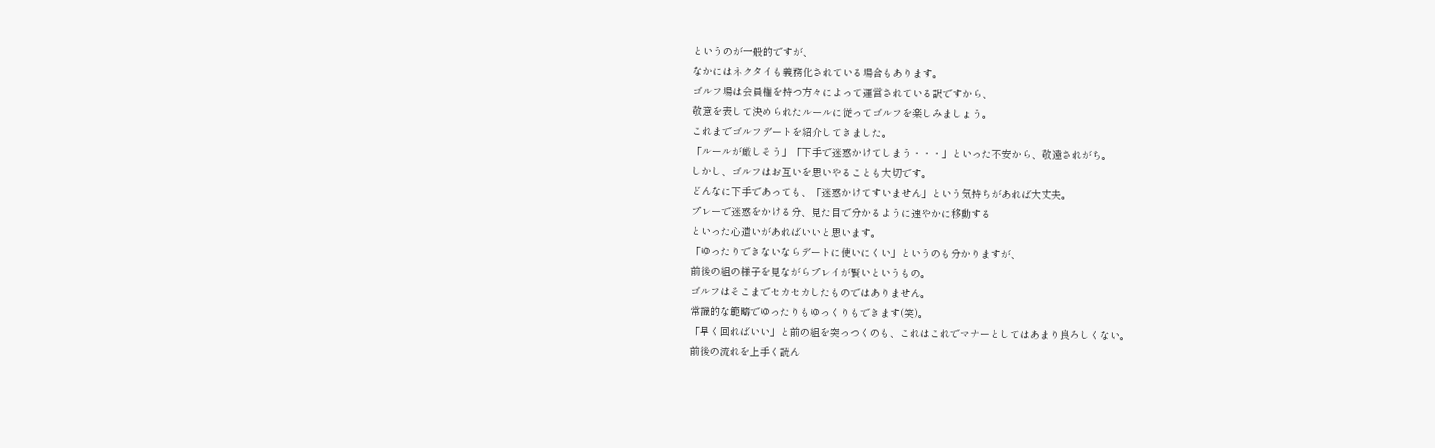というのが一般的ですが、
なかにはネクタイも義務化されている場合もあります。
ゴルフ場は会員権を持つ方々によって運営されている訳ですから、
敬意を表して決められたルールに従ってゴルフを楽しみましょう。
これまでゴルフデートを紹介してきました。
「ルールが厳しそう」「下手で迷惑かけてしまう・・・」といった不安から、敬遠されがち。
しかし、ゴルフはお互いを思いやることも大切です。
どんなに下手であっても、「迷惑かけてすいません」という気持ちがあれば大丈夫。
プレーで迷惑をかける分、見た目で分かるように速やかに移動する
といった心遣いがあればいいと思います。
「ゆったりできないならデートに使いにくい」というのも分かりますが、
前後の組の様子を見ながらプレイが賢いというもの。
ゴルフはそこまでセカセカしたものではありません。
常識的な範疇でゆったりもゆっくりもできます(笑)。
「早く回ればいい」と前の組を突っつくのも、これはこれでマナーとしてはあまり良ろしくない。
前後の流れを上手く読ん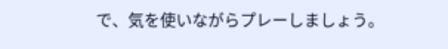で、気を使いながらプレーしましょう。